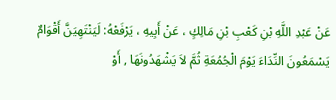عَنْ عَبْدِ اللَّهِ بْنِ كَعْبِ بْنِ مَالِكٍ ، عَنْ أَبِيهِ ، يَرْفَعْهُ: لَيَنْتَهِيَنَّ أَقْوَامٌ يَسْمَعُونَ النِّدَاءَ يَوْمَ الْجُمُعَةِ ثُمَّ لاَ يَشْهَدُونَهَا , أَوْ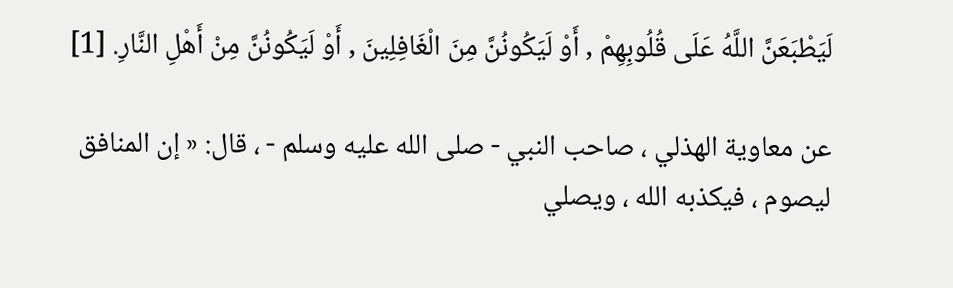لَيَطْبَعَنَّ اللَّهُ عَلَى قُلُوبِهِمْ , أَوْ لَيَكُونُنَّ مِنَ الْغَافِلِينَ , أَوْ لَيَكُونُنَّ مِنْ أَهْلِ النَّارِ. [1]

عن معاوية الهذلي ، صاحب النبي - صلى الله عليه وسلم - ، قال: « إن المنافق ليصوم ، فيكذبه الله ، ويصلي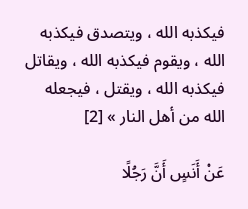فيكذبه الله ، ويتصدق فيكذبه الله ، ويقوم فيكذبه الله ، ويقاتل فيكذبه الله ، ويقتل ، فيجعله الله من أهل النار » [2]

عَنْ أَنَسٍ أَنَّ رَجُلًا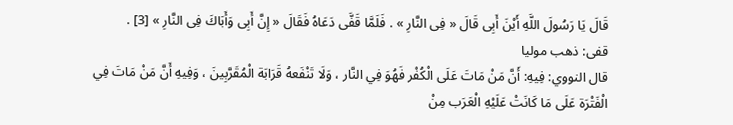قَالَ يَا رَسُولَ اللَّهِ أَيْنَ أَبِى قَالَ « فِى النَّارِ » . فَلَمَّا قَفَّى دَعَاهُ فَقَالَ « إِنَّ أَبِى وَأَبَاكَ فِى النَّارِ » [3] .
قفى: ذهب موليا
قال النووي: فِيهِ: أَنَّ مَنْ مَاتَ عَلَى الْكُفْر فَهُوَ فِي النَّار ، وَلَا تَنْفَعهُ قَرَابَة الْمُقَرَّبِينَ ، وَفِيهِ أَنَّ مَنْ مَاتَ فِي الْفَتْرَة عَلَى مَا كَانَتْ عَلَيْهِ الْعَرَب مِنْ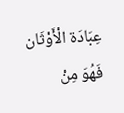عِبَادَة الْأَوْثَان فَهُوَ مِنْ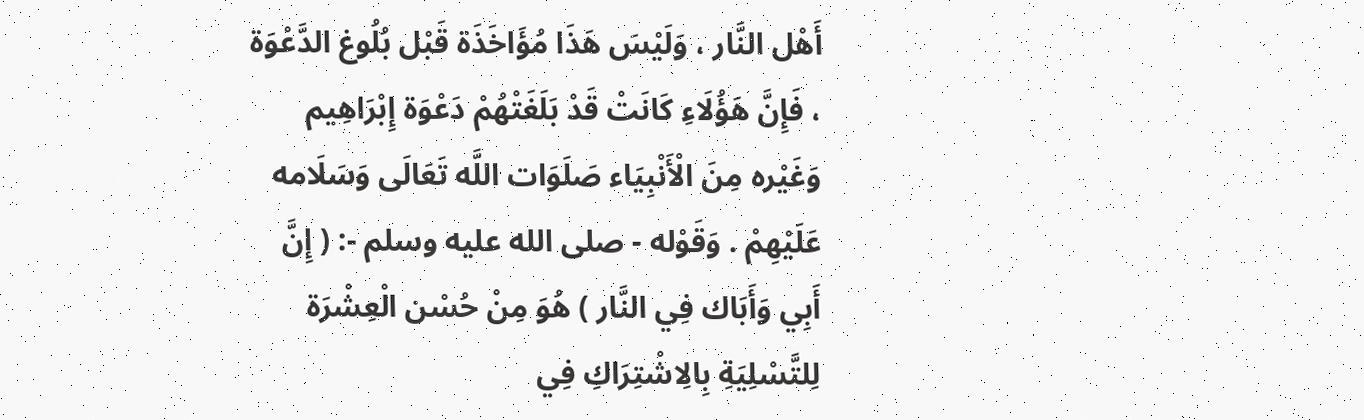أَهْل النَّار ، وَلَيْسَ هَذَا مُؤَاخَذَة قَبْل بُلُوغ الدَّعْوَة ، فَإِنَّ هَؤُلَاءِ كَانَتْ قَدْ بَلَغَتْهُمْ دَعْوَة إِبْرَاهِيم وَغَيْره مِنَ الْأَنْبِيَاء صَلَوَات اللَّه تَعَالَى وَسَلَامه عَلَيْهِمْ . وَقَوْله - صلى الله عليه وسلم -: ( إِنَّ أَبِي وَأَبَاك فِي النَّار ) هُوَ مِنْ حُسْن الْعِشْرَة لِلتَّسْلِيَةِ بِالِاشْتِرَاكِ فِي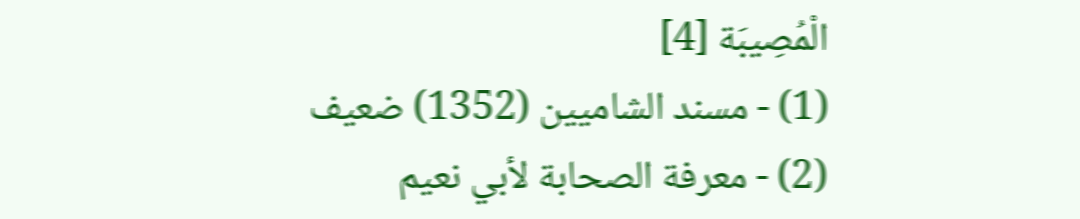الْمُصِيبَة [4]
(1) - مسند الشاميين (1352) ضعيف
(2) - معرفة الصحابة لأبي نعيم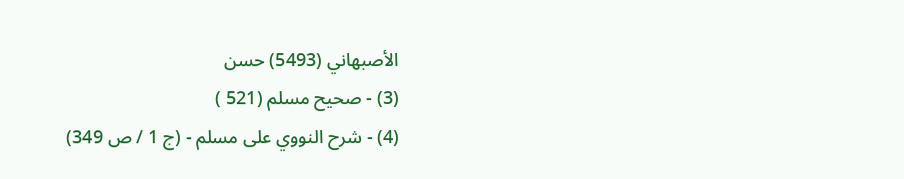الأصبهاني (5493) حسن
(3) - صحيح مسلم (521 )
(4) - شرح النووي على مسلم - (ج 1 / ص 349)